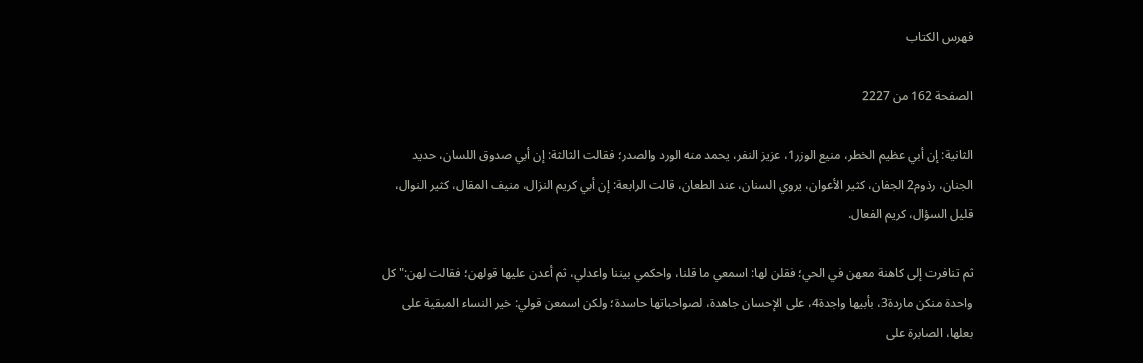فهرس الكتاب

الصفحة 162 من 2227

الثانية: إن أبي عظيم الخطر، منيع الوزر1، عزيز النفر، يحمد منه الورد والصدر؛ فقالت الثالثة: إن أبي صدوق اللسان، حديد الجنان، رذوم2 الجفان، كثير الأعوان، يروي السنان، عند الطعان، قالت الرابعة: إن أبي كريم النزال، منيف المقال، كثير النوال، قليل السؤال، كريم الفعال.

ثم تنافرت إلى كاهنة معهن في الحي؛ فقلن لها: اسمعي ما قلنا، واحكمي بيننا واعدلي، ثم أعدن عليها قولهن؛ فقالت لهن:"كل واحدة منكن ماردة3، بأبيها واجدة4، على الإحسان جاهدة، لصواحباتها حاسدة؛ ولكن اسمعن قولي: خير النساء المبقية على بعلها، الصابرة على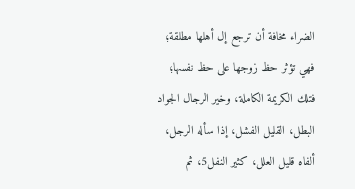الضراء مخافة أن ترجع إل أهلها مطلقة؛ فهي تؤثر حظ زوجها على حظ نفسها؛ فتلك الكريمة الكاملة، وخير الرجال الجواد البطل، القليل الفشل، إذا سأله الرجل، ألفاه قليل العلل، كثير النفل5، ثم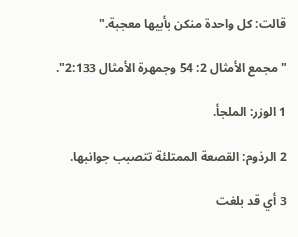قالت: كل واحدة منكن بأبيها معجبة."

"مجمع الأمثال 2: 54 وجمهرة الأمثال 2:133".

1 الوزر: الملجأ.

2 الرذوم: القصعة الممتلئة تتصبب جوانبها.

3 أي قد بلغت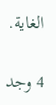الغاية.

4 وجد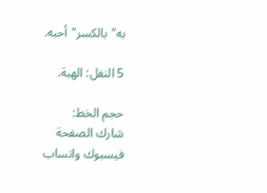به"بالكسر"أحبه.

5 النفل: الهبة.

حجم الخط:
شارك الصفحة
فيسبوك واتساب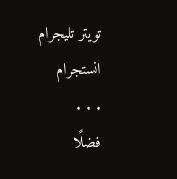تويتر تليجرام انستجرام
. . .
فضلًا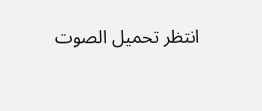انتظر تحميل الصوت